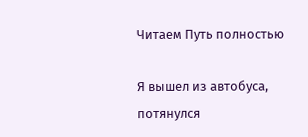Читаем Путь полностью

Я вышел из автобуса, потянулся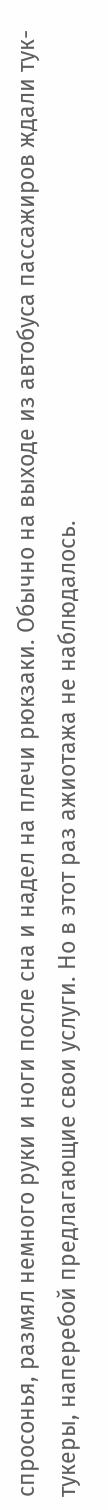спросонья, размял немного руки и ноги после сна и надел на плечи рюкзаки. Обычно на выходе из автобуса пассажиров ждали тук-тукеры, наперебой предлагающие свои услуги. Но в этот раз ажиотажа не наблюдалось.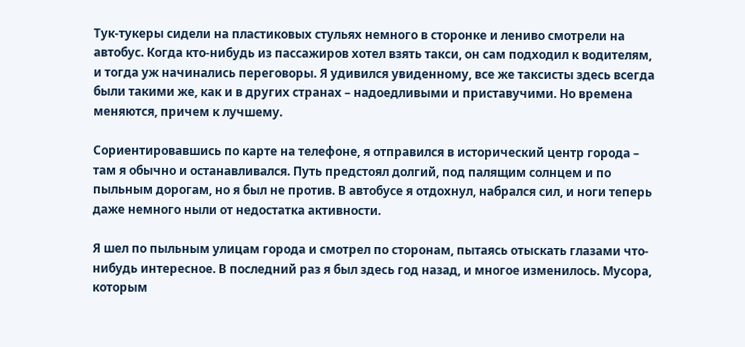Тук-тукеры сидели на пластиковых стульях немного в сторонке и лениво смотрели на автобус. Когда кто-нибудь из пассажиров хотел взять такси, он сам подходил к водителям, и тогда уж начинались переговоры. Я удивился увиденному, все же таксисты здесь всегда были такими же, как и в других странах – надоедливыми и приставучими. Но времена меняются, причем к лучшему.

Сориентировавшись по карте на телефоне, я отправился в исторический центр города – там я обычно и останавливался. Путь предстоял долгий, под палящим солнцем и по пыльным дорогам, но я был не против. В автобусе я отдохнул, набрался сил, и ноги теперь даже немного ныли от недостатка активности.

Я шел по пыльным улицам города и смотрел по сторонам, пытаясь отыскать глазами что-нибудь интересное. В последний раз я был здесь год назад, и многое изменилось. Мусора, которым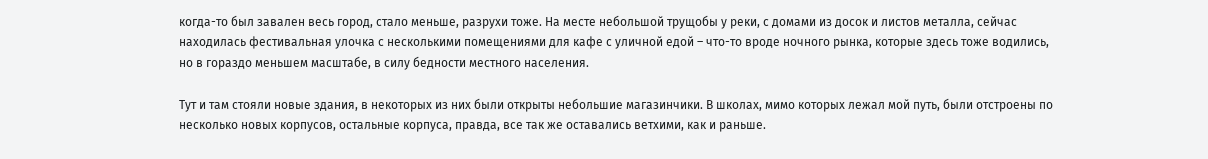когда-то был завален весь город, стало меньше, разрухи тоже. На месте небольшой трущобы у реки, с домами из досок и листов металла, сейчас находилась фестивальная улочка с несколькими помещениями для кафе с уличной едой – что-то вроде ночного рынка, которые здесь тоже водились, но в гораздо меньшем масштабе, в силу бедности местного населения.

Тут и там стояли новые здания, в некоторых из них были открыты небольшие магазинчики. В школах, мимо которых лежал мой путь, были отстроены по несколько новых корпусов, остальные корпуса, правда, все так же оставались ветхими, как и раньше.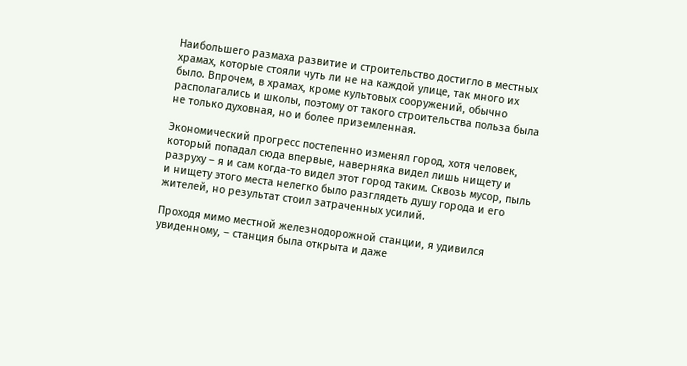Наибольшего размаха развитие и строительство достигло в местных храмах, которые стояли чуть ли не на каждой улице, так много их было. Впрочем, в храмах, кроме культовых сооружений, обычно располагались и школы, поэтому от такого строительства польза была не только духовная, но и более приземленная.

Экономический прогресс постепенно изменял город, хотя человек, который попадал сюда впервые, наверняка видел лишь нищету и разруху – я и сам когда-то видел этот город таким. Сквозь мусор, пыль и нищету этого места нелегко было разглядеть душу города и его жителей, но результат стоил затраченных усилий.

Проходя мимо местной железнодорожной станции, я удивился увиденному, – станция была открыта и даже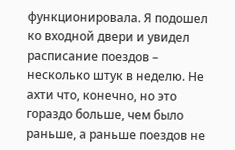функционировала. Я подошел ко входной двери и увидел расписание поездов – несколько штук в неделю. Не ахти что, конечно, но это гораздо больше, чем было раньше, а раньше поездов не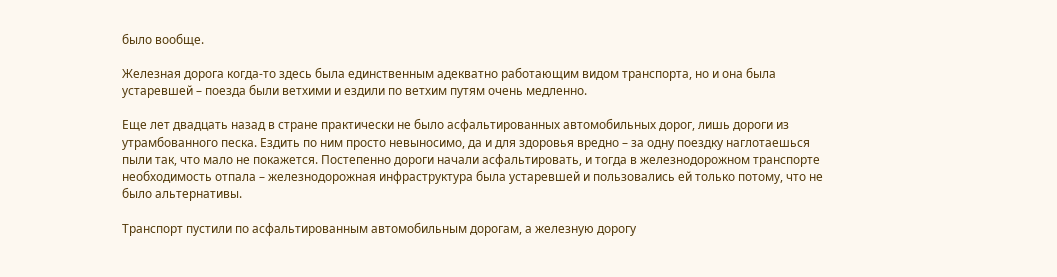было вообще.

Железная дорога когда-то здесь была единственным адекватно работающим видом транспорта, но и она была устаревшей – поезда были ветхими и ездили по ветхим путям очень медленно.

Еще лет двадцать назад в стране практически не было асфальтированных автомобильных дорог, лишь дороги из утрамбованного песка. Ездить по ним просто невыносимо, да и для здоровья вредно – за одну поездку наглотаешься пыли так, что мало не покажется. Постепенно дороги начали асфальтировать, и тогда в железнодорожном транспорте необходимость отпала – железнодорожная инфраструктура была устаревшей и пользовались ей только потому, что не было альтернативы.

Транспорт пустили по асфальтированным автомобильным дорогам, а железную дорогу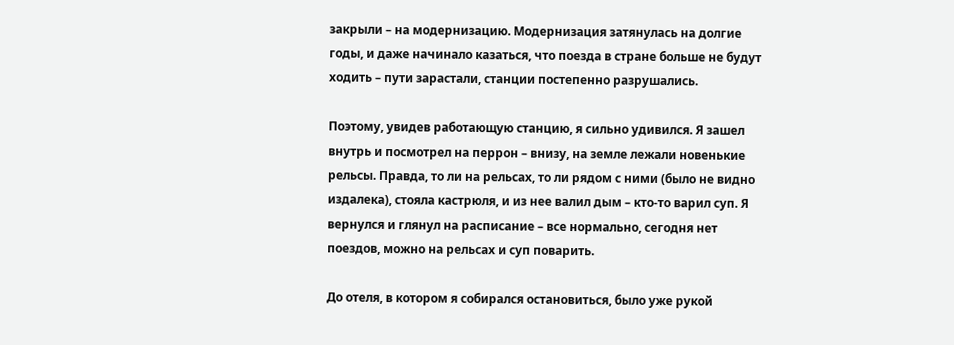закрыли – на модернизацию. Модернизация затянулась на долгие годы, и даже начинало казаться, что поезда в стране больше не будут ходить – пути зарастали, станции постепенно разрушались.

Поэтому, увидев работающую станцию, я сильно удивился. Я зашел внутрь и посмотрел на перрон – внизу, на земле лежали новенькие рельсы. Правда, то ли на рельсах, то ли рядом с ними (было не видно издалека), стояла кастрюля, и из нее валил дым – кто-то варил суп. Я вернулся и глянул на расписание – все нормально, сегодня нет поездов, можно на рельсах и суп поварить.

До отеля, в котором я собирался остановиться, было уже рукой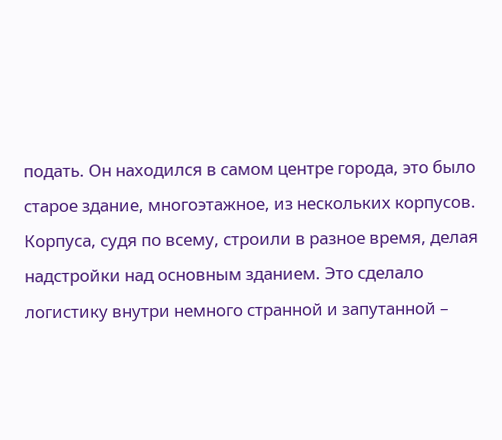подать. Он находился в самом центре города, это было старое здание, многоэтажное, из нескольких корпусов. Корпуса, судя по всему, строили в разное время, делая надстройки над основным зданием. Это сделало логистику внутри немного странной и запутанной –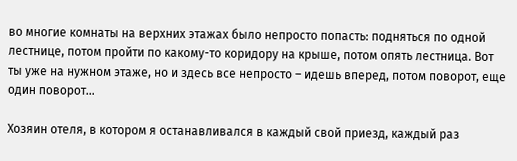во многие комнаты на верхних этажах было непросто попасть: подняться по одной лестнице, потом пройти по какому-то коридору на крыше, потом опять лестница. Вот ты уже на нужном этаже, но и здесь все непросто – идешь вперед, потом поворот, еще один поворот…

Хозяин отеля, в котором я останавливался в каждый свой приезд, каждый раз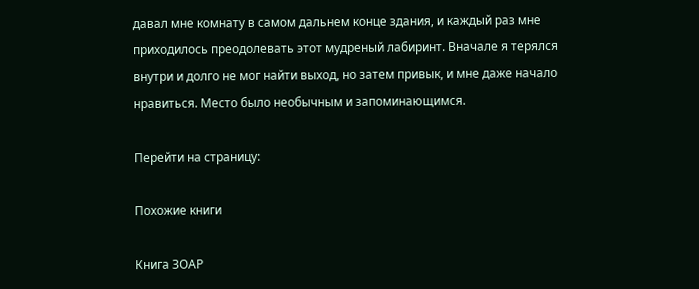давал мне комнату в самом дальнем конце здания, и каждый раз мне приходилось преодолевать этот мудреный лабиринт. Вначале я терялся внутри и долго не мог найти выход, но затем привык, и мне даже начало нравиться. Место было необычным и запоминающимся.

Перейти на страницу:

Похожие книги

Книга ЗОАР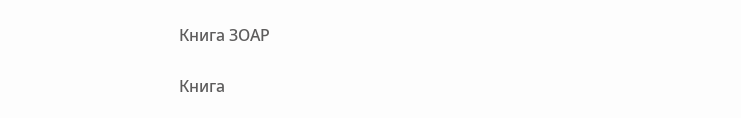Книга ЗОАР

Книга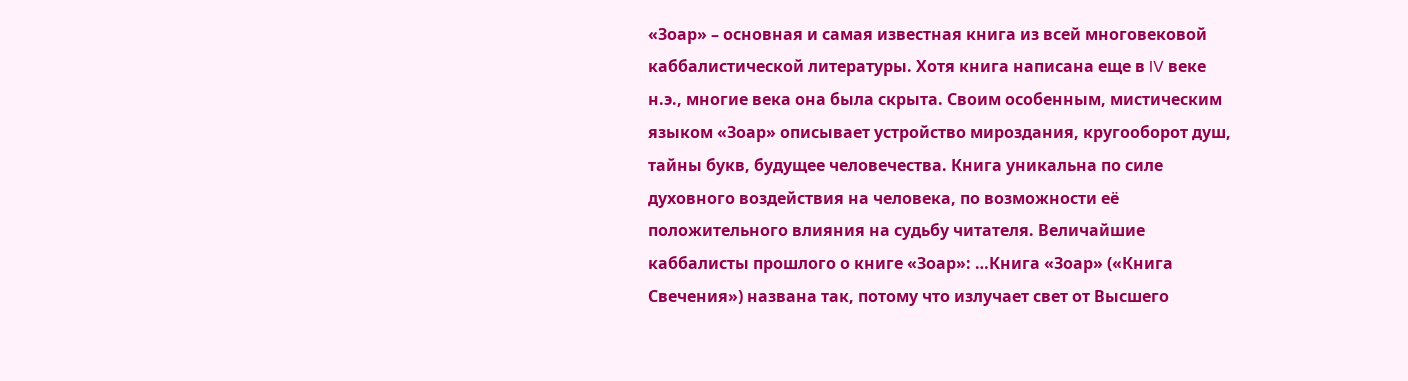«Зоар» – основная и самая известная книга из всей многовековой каббалистической литературы. Хотя книга написана еще в IV веке н.э., многие века она была скрыта. Своим особенным, мистическим языком «Зоар» описывает устройство мироздания, кругооборот душ, тайны букв, будущее человечества. Книга уникальна по силе духовного воздействия на человека, по возможности её положительного влияния на судьбу читателя. Величайшие каббалисты прошлого о книге «Зоар»: …Книга «Зоар» («Книга Свечения») названа так, потому что излучает свет от Высшего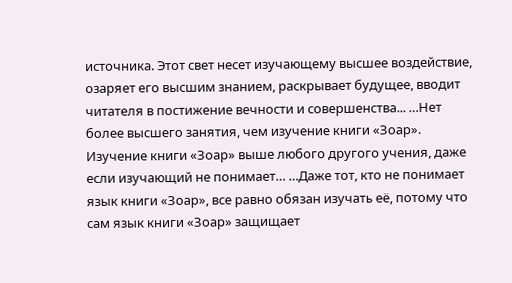источника. Этот свет несет изучающему высшее воздействие, озаряет его высшим знанием, раскрывает будущее, вводит читателя в постижение вечности и совершенства... …Нет более высшего занятия, чем изучение книги «Зоар». Изучение книги «Зоар» выше любого другого учения, даже если изучающий не понимает… …Даже тот, кто не понимает язык книги «Зоар», все равно обязан изучать её, потому что сам язык книги «Зоар» защищает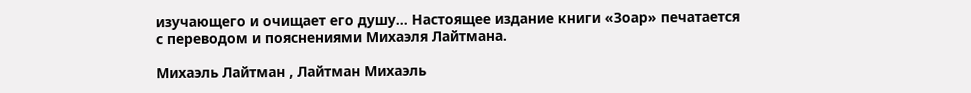изучающего и очищает его душу… Настоящее издание книги «Зоар» печатается с переводом и пояснениями Михаэля Лайтмана.

Михаэль Лайтман , Лайтман Михаэль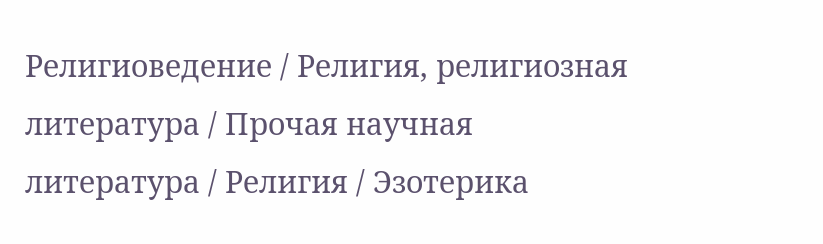Религиоведение / Религия, религиозная литература / Прочая научная литература / Религия / Эзотерика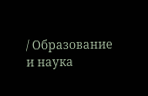/ Образование и наука